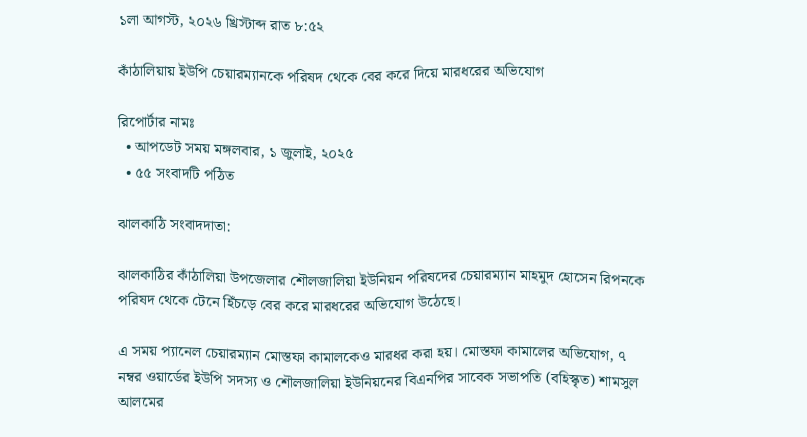১লা আগস্ট, ২০২৬ খ্রিস্টাব্দ রাত ৮:৫২

কাঁঠালিয়ায় ইউপি চেয়ারম্যানকে পরিষদ থেকে বের করে দিয়ে মারধরের অভিযোগ

রিপোর্টার নামঃ
  • আপডেট সময় মঙ্গলবার, ১ জুলাই, ২০২৫
  • ৫৫ সংবাদটি পঠিত

ঝালকাঠি সংবাদদাতা:

ঝালকাঠির কাঁঠালিয়া উপজেলার শৌলজালিয়া ইউনিয়ন পরিষদের চেয়ারম্যান মাহমুদ হোসেন রিপনকে পরিষদ থেকে টেনে হিঁচড়ে বের করে মারধরের অভিযোগ উঠেছে।

এ সময় প্যানেল চেয়ারম্যান মোস্তফা কামালকেও মারধর করা হয়। মোস্তফা কামালের অভিযোগ, ৭ নম্বর ওয়ার্ডের ইউপি সদস্য ও শৌলজালিয়া ইউনিয়নের বিএনপির সাবেক সভাপতি (বহিস্কৃত) শামসুল আলমের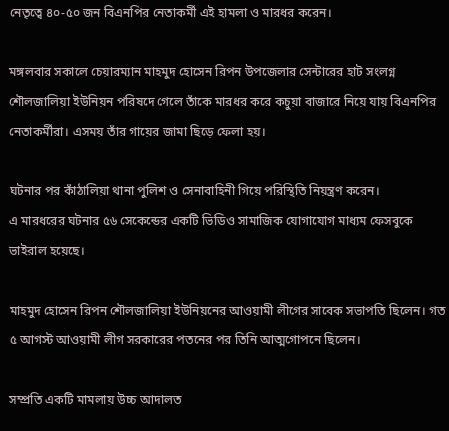নেতৃত্বে ৪০-৫০ জন বিএনপির নেতাকর্মী এই হামলা ও মারধর করেন।

মঙ্গলবার সকালে চেয়ারম্যান মাহমুদ হোসেন রিপন উপজেলার সেন্টারের হাট সংলগ্ন শৌলজালিয়া ইউনিয়ন পরিষদে গেলে তাঁকে মারধর করে কচুয়া বাজারে নিয়ে যায় বিএনপির নেতাকর্মীরা। এসময় তাঁর গায়ের জামা ছিড়ে ফেলা হয়।

ঘটনার পর কাঁঠালিয়া থানা পুলিশ ও সেনাবাহিনী গিয়ে পরিস্থিতি নিয়ন্ত্রণ করেন।
এ মারধরের ঘটনার ৫৬ সেকেন্ডের একটি ভিডিও সামাজিক যোগাযোগ মাধ্যম ফেসবুকে ভাইরাল হয়েছে।

মাহমুদ হোসেন রিপন শৌলজালিয়া ইউনিয়নের আওয়ামী লীগের সাবেক সভাপতি ছিলেন। গত ৫ আগস্ট আওয়ামী লীগ সরকারের পতনের পর তিনি আত্মগোপনে ছিলেন।

সম্প্রতি একটি মামলায় উচ্চ আদালত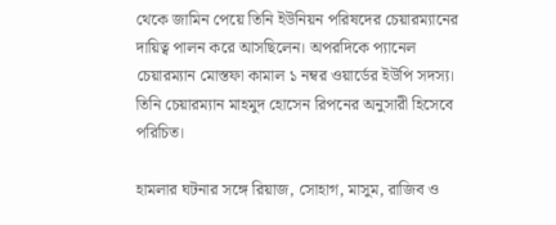থেকে জামিন পেয়ে তিনি ইউনিয়ন পরিষদের চেয়ারম্যানের দায়িত্ব পালন করে আসছিলেন। অপরদিকে প্যানেল চেয়ারম্যান মোস্তফা কামাল ১ নম্বর ওয়ার্ডের ইউপি সদস্য। তিনি চেয়ারম্যান মাহমুদ হোসেন রিপনের অনুসারী হিসেবে পরিচিত।

হামলার ঘটনার সঙ্গে রিয়াজ, সোহাগ, মাসুম, রাজিব ও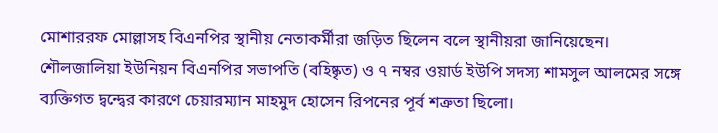মোশাররফ মোল্লাসহ বিএনপির স্থানীয় নেতাকর্মীরা জড়িত ছিলেন বলে স্থানীয়রা জানিয়েছেন।
শৌলজালিয়া ইউনিয়ন বিএনপির সভাপতি (বহিষ্কৃত) ও ৭ নম্বর ওয়ার্ড ইউপি সদস্য শামসুল আলমের সঙ্গে ব্যক্তিগত দ্বন্দ্বের কারণে চেয়ারম্যান মাহমুদ হোসেন রিপনের পূর্ব শত্রুতা ছিলো।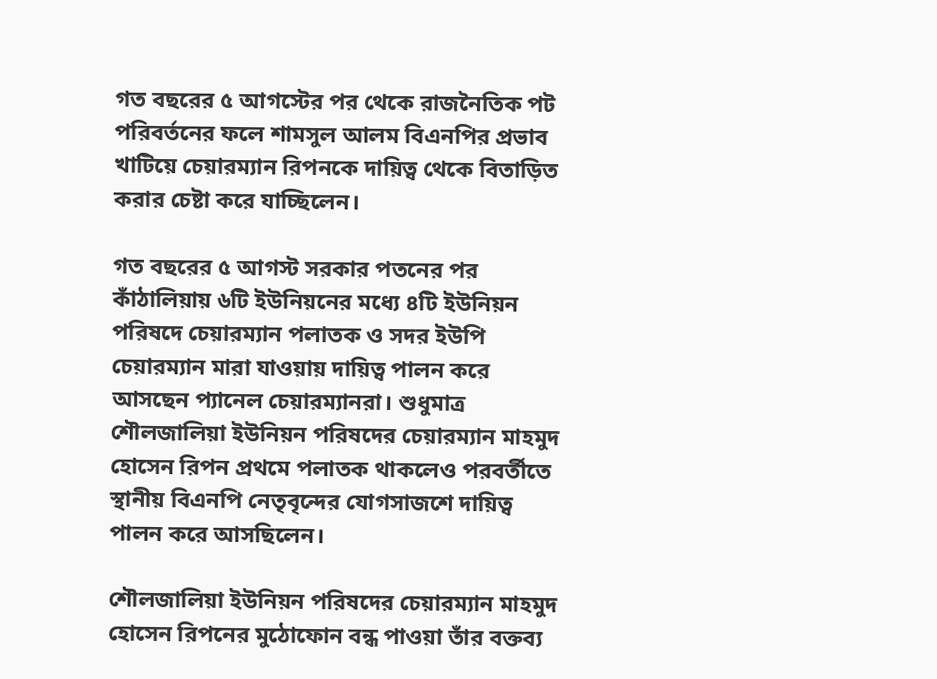গত বছরের ৫ আগস্টের পর থেকে রাজনৈতিক পট পরিবর্তনের ফলে শামসুল আলম বিএনপির প্রভাব খাটিয়ে চেয়ারম্যান রিপনকে দায়িত্ব থেকে বিতাড়িত করার চেষ্টা করে যাচ্ছিলেন।

গত বছরের ৫ আগস্ট সরকার পতনের পর কাঁঠালিয়ায় ৬টি ইউনিয়নের মধ্যে ৪টি ইউনিয়ন পরিষদে চেয়ারম্যান পলাতক ও সদর ইউপি চেয়ারম্যান মারা যাওয়ায় দায়িত্ব পালন করে আসছেন প্যানেল চেয়ারম্যানরা। শুধুমাত্র শৌলজালিয়া ইউনিয়ন পরিষদের চেয়ারম্যান মাহমুদ হোসেন রিপন প্রথমে পলাতক থাকলেও পরবর্তীতে স্থানীয় বিএনপি নেতৃবৃন্দের যোগসাজশে দায়িত্ব পালন করে আসছিলেন।

শৌলজালিয়া ইউনিয়ন পরিষদের চেয়ারম্যান মাহমুদ হোসেন রিপনের মুঠোফোন বন্ধ পাওয়া তাঁর বক্তব্য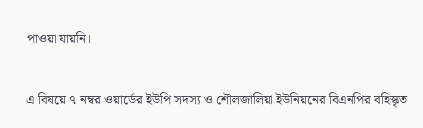পাওয়া যায়নি।

এ বিষয়ে ৭ নম্বর ওয়ার্ডের ইউপি সদস্য ও শৌলজালিয়া ইউনিয়নের বিএনপির বহিস্কৃত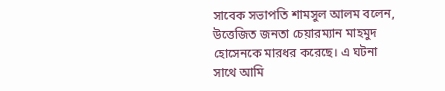সাবেক সভাপতি শামসুল আলম বলেন, উত্তেজিত জনতা চেয়ারম্যান মাহমুদ হোসেনকে মারধর করেছে। এ ঘটনা সাথে আমি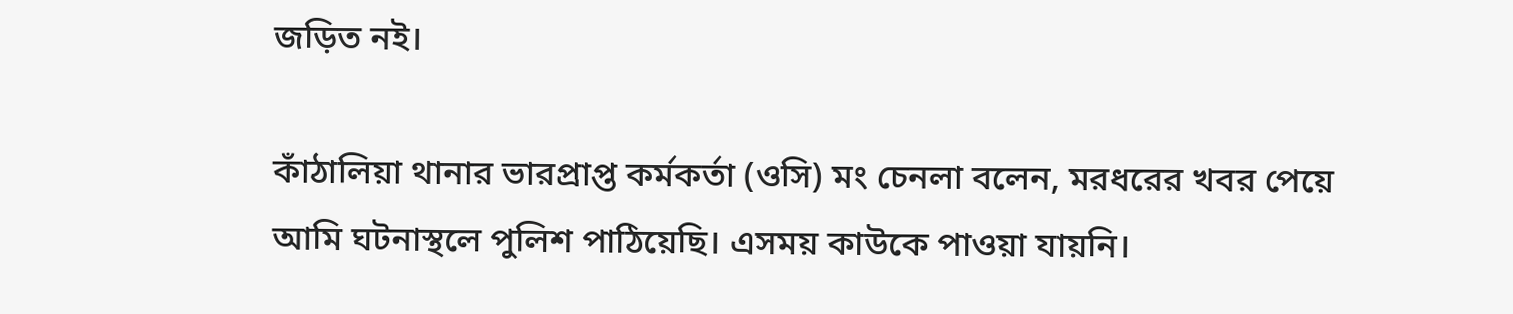জড়িত নই।

কাঁঠালিয়া থানার ভারপ্রাপ্ত কর্মকর্তা (ওসি) মং চেনলা বলেন, মরধরের খবর পেয়ে আমি ঘটনাস্থলে পুলিশ পাঠিয়েছি। এসময় কাউকে পাওয়া যায়নি।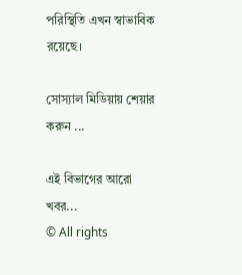পরিস্থিতি এখন স্বাভাবিক রয়েছে।

সোস্যাল মিডিয়ায় শেয়ার করুন ...

এই বিভাগের আরো খবর...
© All rights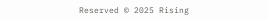Reserved © 2025 Rising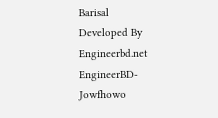Barisal
Developed By Engineerbd.net
EngineerBD-Jowfhowo